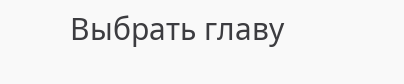Выбрать главу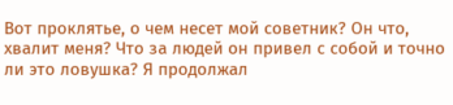Вот проклятье, о чем несет мой советник? Он что, хвалит меня? Что за людей он привел с собой и точно ли это ловушка? Я продолжал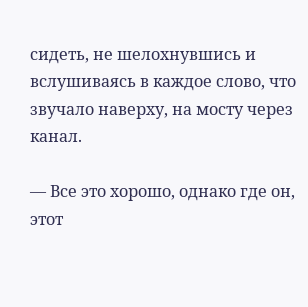сидеть, не шелохнувшись и вслушиваясь в каждое слово, что звучало наверху, на мосту через канал.

— Все это хорошо, однако где он, этот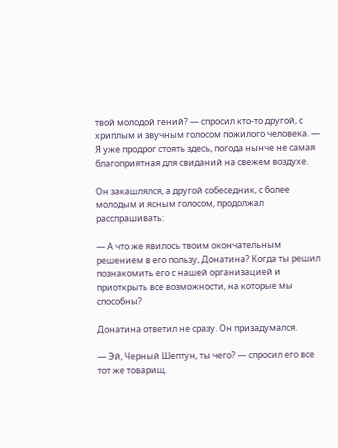твой молодой гений? — спросил кто-то другой, с хриплым и звучным голосом пожилого человека. — Я уже продрог стоять здесь, погода нынче не самая благоприятная для свиданий на свежем воздухе.

Он закашлялся, а другой собеседник, с более молодым и ясным голосом, продолжал расспрашивать:

— А что же явилось твоим окончательным решением в его пользу, Донатина? Когда ты решил познакомить его с нашей организацией и приоткрыть все возможности, на которые мы способны?

Донатина ответил не сразу. Он призадумался.

— Эй, Черный Шептун, ты чего? — спросил его все тот же товарищ.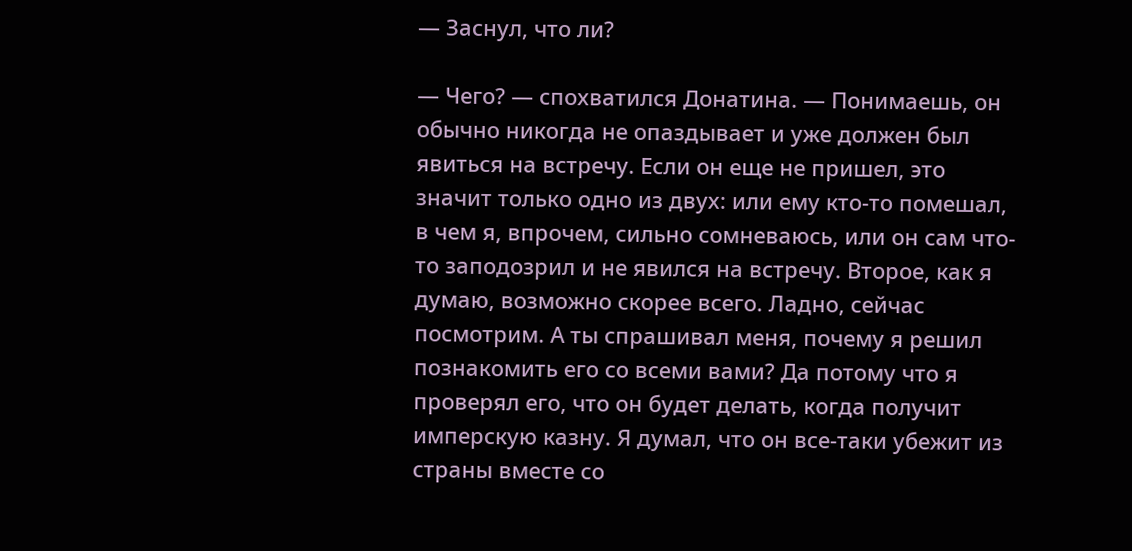— Заснул, что ли?

— Чего? — спохватился Донатина. — Понимаешь, он обычно никогда не опаздывает и уже должен был явиться на встречу. Если он еще не пришел, это значит только одно из двух: или ему кто-то помешал, в чем я, впрочем, сильно сомневаюсь, или он сам что-то заподозрил и не явился на встречу. Второе, как я думаю, возможно скорее всего. Ладно, сейчас посмотрим. А ты спрашивал меня, почему я решил познакомить его со всеми вами? Да потому что я проверял его, что он будет делать, когда получит имперскую казну. Я думал, что он все-таки убежит из страны вместе со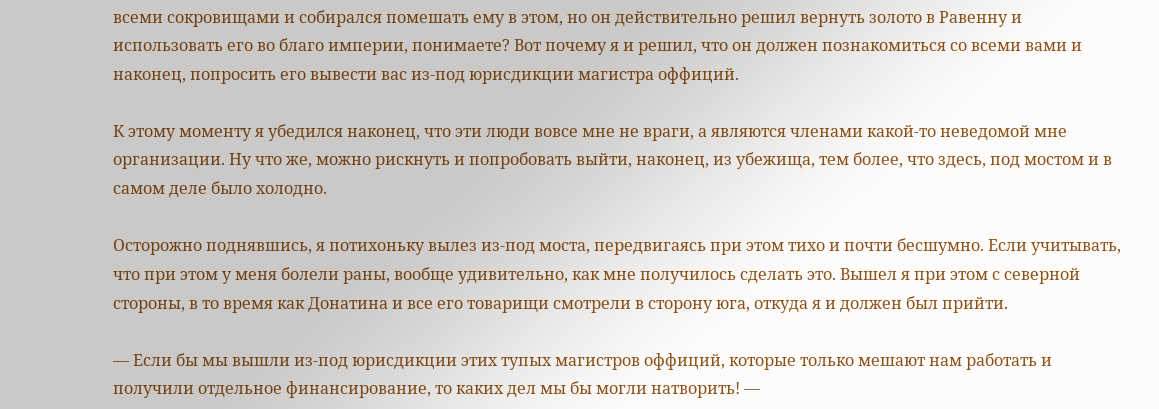всеми сокровищами и собирался помешать ему в этом, но он действительно решил вернуть золото в Равенну и использовать его во благо империи, понимаете? Вот почему я и решил, что он должен познакомиться со всеми вами и наконец, попросить его вывести вас из-под юрисдикции магистра оффиций.

К этому моменту я убедился наконец, что эти люди вовсе мне не враги, а являются членами какой-то неведомой мне организации. Ну что же, можно рискнуть и попробовать выйти, наконец, из убежища, тем более, что здесь, под мостом и в самом деле было холодно.

Осторожно поднявшись, я потихоньку вылез из-под моста, передвигаясь при этом тихо и почти бесшумно. Если учитывать, что при этом у меня болели раны, вообще удивительно, как мне получилось сделать это. Вышел я при этом с северной стороны, в то время как Донатина и все его товарищи смотрели в сторону юга, откуда я и должен был прийти.

— Если бы мы вышли из-под юрисдикции этих тупых магистров оффиций, которые только мешают нам работать и получили отдельное финансирование, то каких дел мы бы могли натворить! —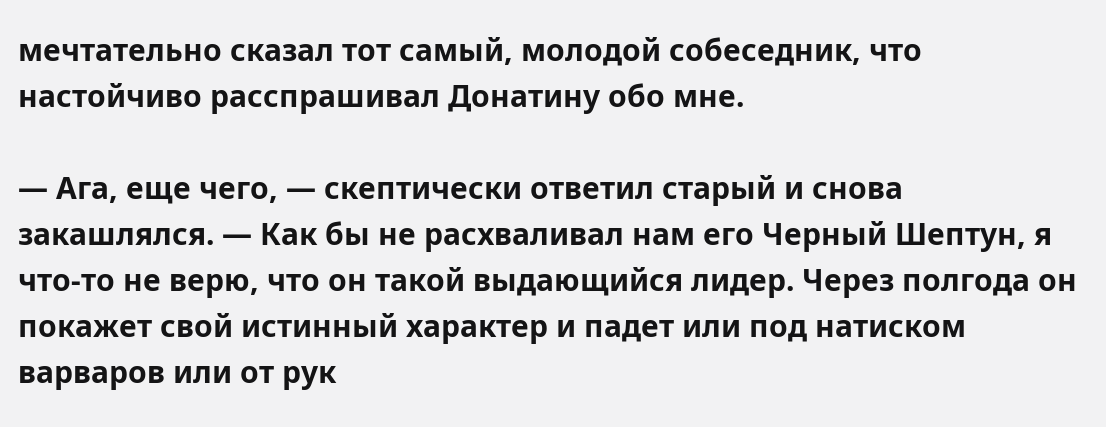мечтательно сказал тот самый, молодой собеседник, что настойчиво расспрашивал Донатину обо мне.

— Ага, еще чего, — скептически ответил старый и снова закашлялся. — Как бы не расхваливал нам его Черный Шептун, я что-то не верю, что он такой выдающийся лидер. Через полгода он покажет свой истинный характер и падет или под натиском варваров или от рук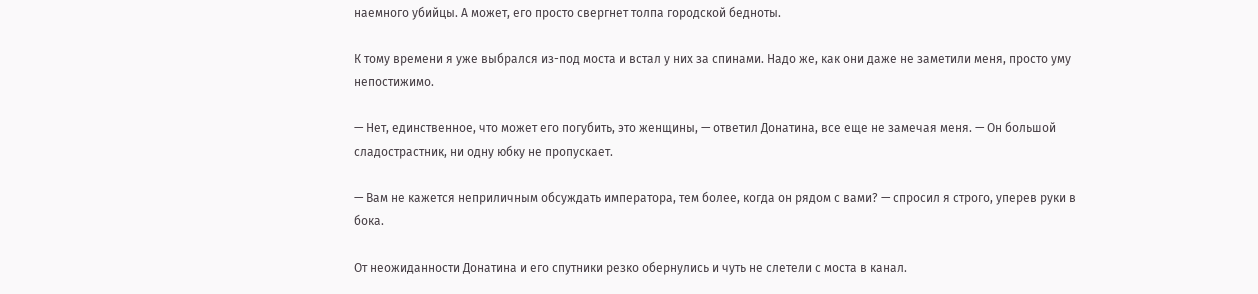наемного убийцы. А может, его просто свергнет толпа городской бедноты.

К тому времени я уже выбрался из-под моста и встал у них за спинами. Надо же, как они даже не заметили меня, просто уму непостижимо.

— Нет, единственное, что может его погубить, это женщины, — ответил Донатина, все еще не замечая меня. — Он большой сладострастник, ни одну юбку не пропускает.

— Вам не кажется неприличным обсуждать императора, тем более, когда он рядом с вами? — спросил я строго, уперев руки в бока.

От неожиданности Донатина и его спутники резко обернулись и чуть не слетели с моста в канал.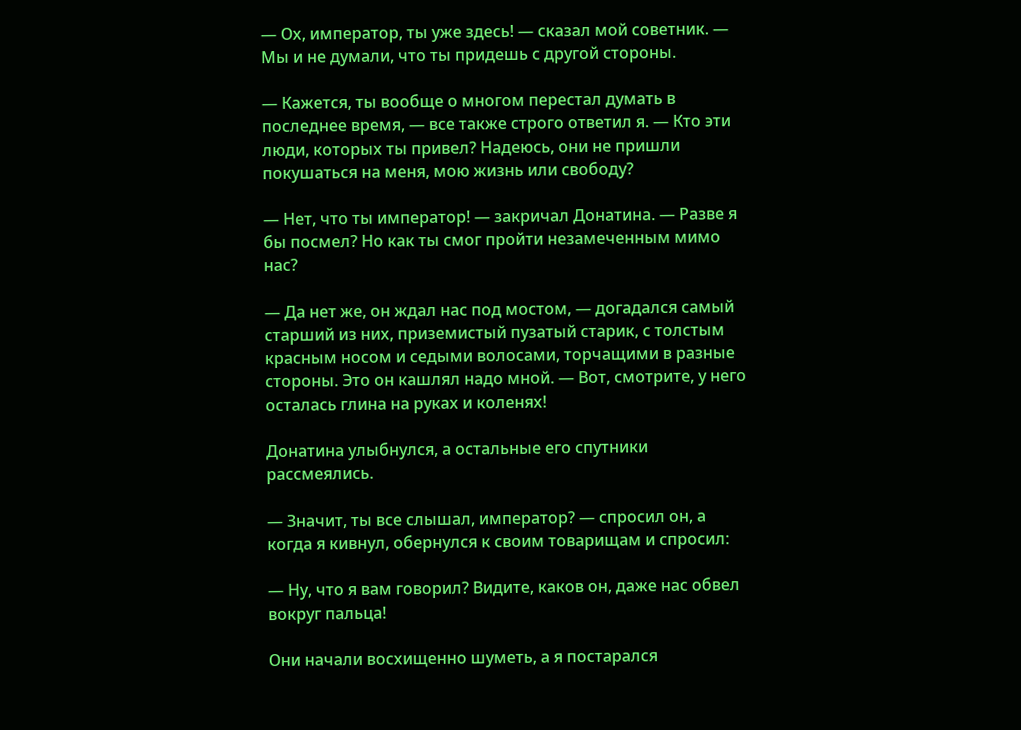— Ох, император, ты уже здесь! — сказал мой советник. — Мы и не думали, что ты придешь с другой стороны.

— Кажется, ты вообще о многом перестал думать в последнее время, — все также строго ответил я. — Кто эти люди, которых ты привел? Надеюсь, они не пришли покушаться на меня, мою жизнь или свободу?

— Нет, что ты император! — закричал Донатина. — Разве я бы посмел? Но как ты смог пройти незамеченным мимо нас?

— Да нет же, он ждал нас под мостом, — догадался самый старший из них, приземистый пузатый старик, с толстым красным носом и седыми волосами, торчащими в разные стороны. Это он кашлял надо мной. — Вот, смотрите, у него осталась глина на руках и коленях!

Донатина улыбнулся, а остальные его спутники рассмеялись.

— Значит, ты все слышал, император? — спросил он, а когда я кивнул, обернулся к своим товарищам и спросил:

— Ну, что я вам говорил? Видите, каков он, даже нас обвел вокруг пальца!

Они начали восхищенно шуметь, а я постарался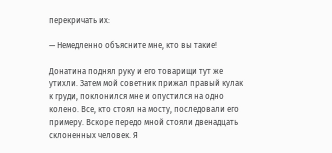перекричать их:

— Немедленно объясните мне, кто вы такие!

Донатина поднял руку и его товарищи тут же утихли. Затем мой советник прижал правый кулак к груди, поклонился мне и опустился на одно колено. Все, кто стоял на мосту, последовали его примеру. Вскоре передо мной стояли двенадцать склоненных человек. Я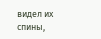видел их спины,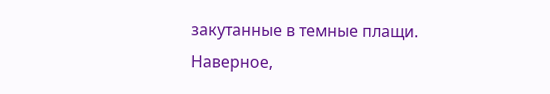закутанные в темные плащи. Наверное,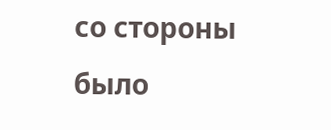со стороны было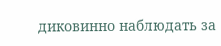диковинно наблюдать за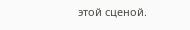этой сценой.